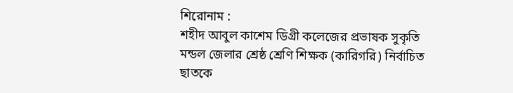শিরোনাম :
শহীদ আবুল কাশেম ডিগ্রী কলেজের প্রভাষক সুকৃতি মন্ডল জেলার শ্রেষ্ঠ শ্রেণি শিক্ষক (কারিগরি) নির্বাচিত ছাতকে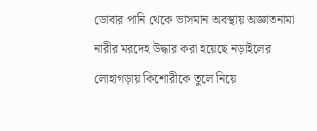ডোবার পানি থেকে ভাসমান অবস্থায় অজ্ঞাতনামা নারীর মরদেহ উদ্ধার করা হয়েছে নড়াইলের লোহাগড়ায় কিশোরীকে তুলে নিয়ে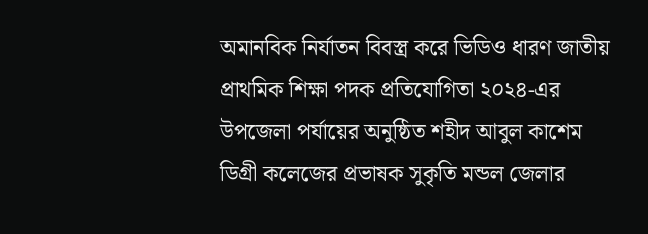অমানবিক নির্যাতন বিবস্ত্র করে ভিডিও ধারণ জাতীয় প্রাথমিক শিক্ষা পদক প্রতিযোগিতা ২০২৪-এর উপজেলা পর্যায়ের অনুষ্ঠিত শহীদ আবুল কাশেম ডিগ্রী কলেজের প্রভাষক সুকৃতি মন্ডল জেলার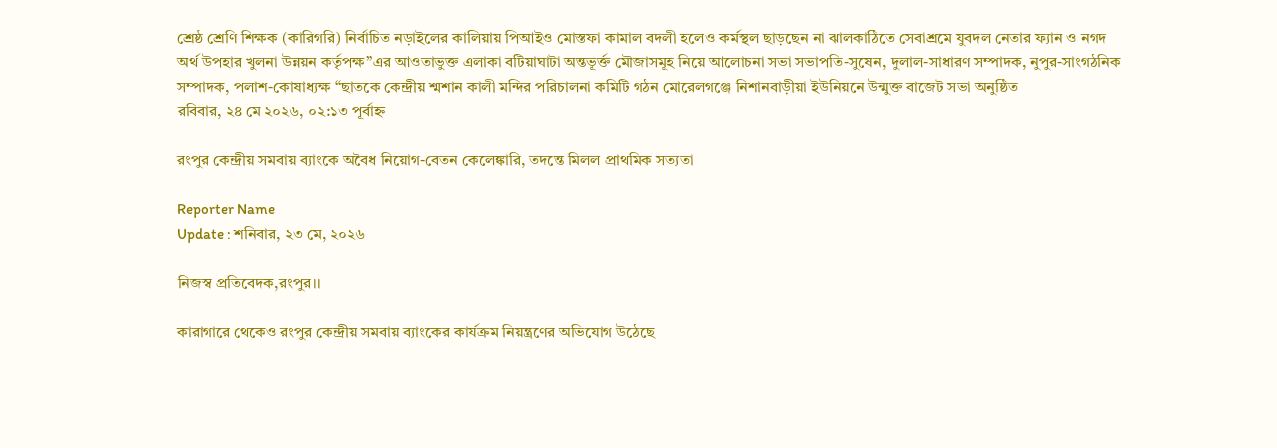শ্রেষ্ঠ শ্রেণি শিক্ষক (কারিগরি) নির্বাচিত নড়াইলের কালিয়ায় পিআইও মোস্তফা কামাল বদলী হলেও কর্মস্থল ছাড়ছেন না ঝালকাঠিতে সেবাশ্রমে যুবদল নেতার ফ্যান ও নগদ অর্থ উপহার খুলনা উন্নয়ন কর্তৃপক্ষ”এর আওতাভুক্ত এলাকা বটিয়াঘাটা অন্তভূর্ক্ত মৌজাসমূহ নিয়ে আলোচনা সভা সভাপতি-সুষেন, দুলাল-সাধারণ সম্পাদক, নুপুর-সাংগঠনিক সম্পাদক, পলাশ-কোষাধ্যক্ষ “ছাতকে কেন্দ্রীয় শ্মশান কালী মন্দির পরিচালনা কমিটি গঠন মোরেলগঞ্জে নিশানবাড়ীয়া ইউনিয়নে উন্মুক্ত বাজেট সভা অনুষ্ঠিত
রবিবার, ২৪ মে ২০২৬, ০২:১৩ পূর্বাহ্ন

রংপুর কেন্দ্রীয় সমবায় ব্যাংকে অবৈধ নিয়োগ-বেতন কেলেঙ্কারি, তদন্তে মিলল প্রাথমিক সত্যতা

Reporter Name
Update : শনিবার, ২৩ মে, ২০২৬

নিজস্ব প্রতিবেদক,রংপুর।।

কারাগারে থেকেও রংপুর কেন্দ্রীয় সমবায় ব্যাংকের কার্যক্রম নিয়ন্ত্রণের অভিযোগ উঠেছে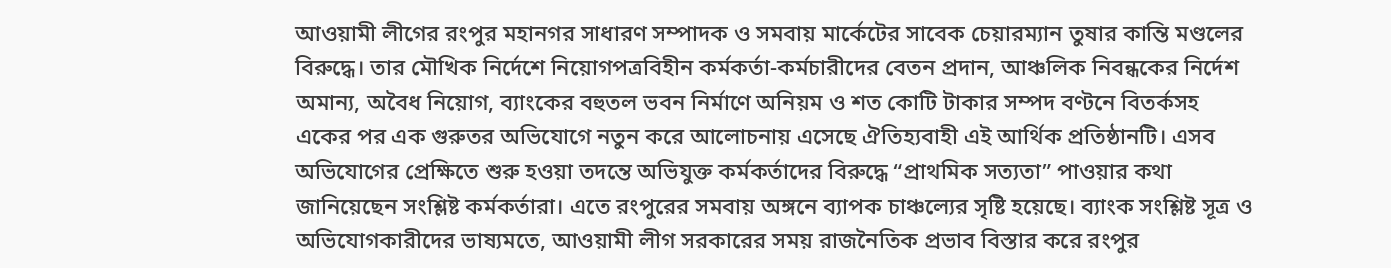আওয়ামী লীগের রংপুর মহানগর সাধারণ সম্পাদক ও সমবায় মার্কেটের সাবেক চেয়ারম্যান তুষার কান্তি মণ্ডলের বিরুদ্ধে। তার মৌখিক নির্দেশে নিয়োগপত্রবিহীন কর্মকর্তা-কর্মচারীদের বেতন প্রদান, আঞ্চলিক নিবন্ধকের নির্দেশ অমান্য, অবৈধ নিয়োগ, ব্যাংকের বহুতল ভবন নির্মাণে অনিয়ম ও শত কোটি টাকার সম্পদ বণ্টনে বিতর্কসহ একের পর এক গুরুতর অভিযোগে নতুন করে আলোচনায় এসেছে ঐতিহ্যবাহী এই আর্থিক প্রতিষ্ঠানটি। এসব অভিযোগের প্রেক্ষিতে শুরু হওয়া তদন্তে অভিযুক্ত কর্মকর্তাদের বিরুদ্ধে “প্রাথমিক সত্যতা” পাওয়ার কথা জানিয়েছেন সংশ্লিষ্ট কর্মকর্তারা। এতে রংপুরের সমবায় অঙ্গনে ব্যাপক চাঞ্চল্যের সৃষ্টি হয়েছে। ব্যাংক সংশ্লিষ্ট সূত্র ও অভিযোগকারীদের ভাষ্যমতে, আওয়ামী লীগ সরকারের সময় রাজনৈতিক প্রভাব বিস্তার করে রংপুর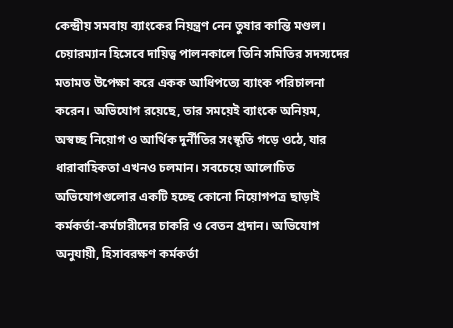কেন্দ্রীয় সমবায় ব্যাংকের নিয়ন্ত্রণ নেন তুষার কান্তি মণ্ডল। চেয়ারম্যান হিসেবে দায়িত্ব পালনকালে তিনি সমিতির সদস্যদের মতামত উপেক্ষা করে একক আধিপত্যে ব্যাংক পরিচালনা করেন। অভিযোগ রয়েছে, তার সময়েই ব্যাংকে অনিয়ম, অস্বচ্ছ নিয়োগ ও আর্থিক দুর্নীতির সংস্কৃতি গড়ে ওঠে, যার ধারাবাহিকতা এখনও চলমান। সবচেয়ে আলোচিত অভিযোগগুলোর একটি হচ্ছে কোনো নিয়োগপত্র ছাড়াই কর্মকর্তা-কর্মচারীদের চাকরি ও বেতন প্রদান। অভিযোগ অনুযায়ী, হিসাবরক্ষণ কর্মকর্তা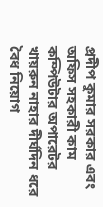প্রদীপ কুমার সরকার এবং অফিস সহকারী কাম কম্পিউটার অপারেটর খায়রুন নাহার দীর্ঘদিন ধরে বৈধ নিয়োগ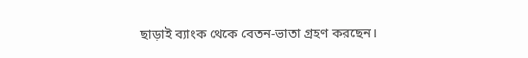ছাড়াই ব্যাংক থেকে বেতন-ভাতা গ্রহণ করছেন।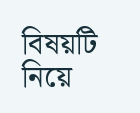বিষয়টি নিয়ে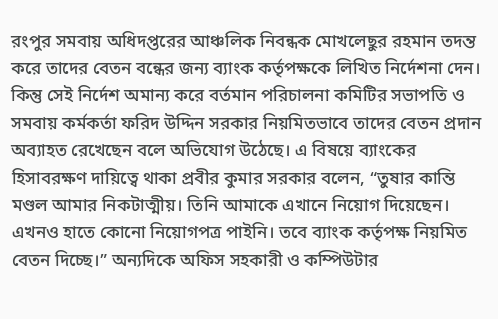রংপুর সমবায় অধিদপ্তরের আঞ্চলিক নিবন্ধক মোখলেছুর রহমান তদন্ত করে তাদের বেতন বন্ধের জন্য ব্যাংক কর্তৃপক্ষকে লিখিত নির্দেশনা দেন। কিন্তু সেই নির্দেশ অমান্য করে বর্তমান পরিচালনা কমিটির সভাপতি ও সমবায় কর্মকর্তা ফরিদ উদ্দিন সরকার নিয়মিতভাবে তাদের বেতন প্রদান অব্যাহত রেখেছেন বলে অভিযোগ উঠেছে। এ বিষয়ে ব্যাংকের হিসাবরক্ষণ দায়িত্বে থাকা প্রবীর কুমার সরকার বলেন, “তুষার কান্তি মণ্ডল আমার নিকটাত্মীয়। তিনি আমাকে এখানে নিয়োগ দিয়েছেন। এখনও হাতে কোনো নিয়োগপত্র পাইনি। তবে ব্যাংক কর্তৃপক্ষ নিয়মিত বেতন দিচ্ছে।” অন্যদিকে অফিস সহকারী ও কম্পিউটার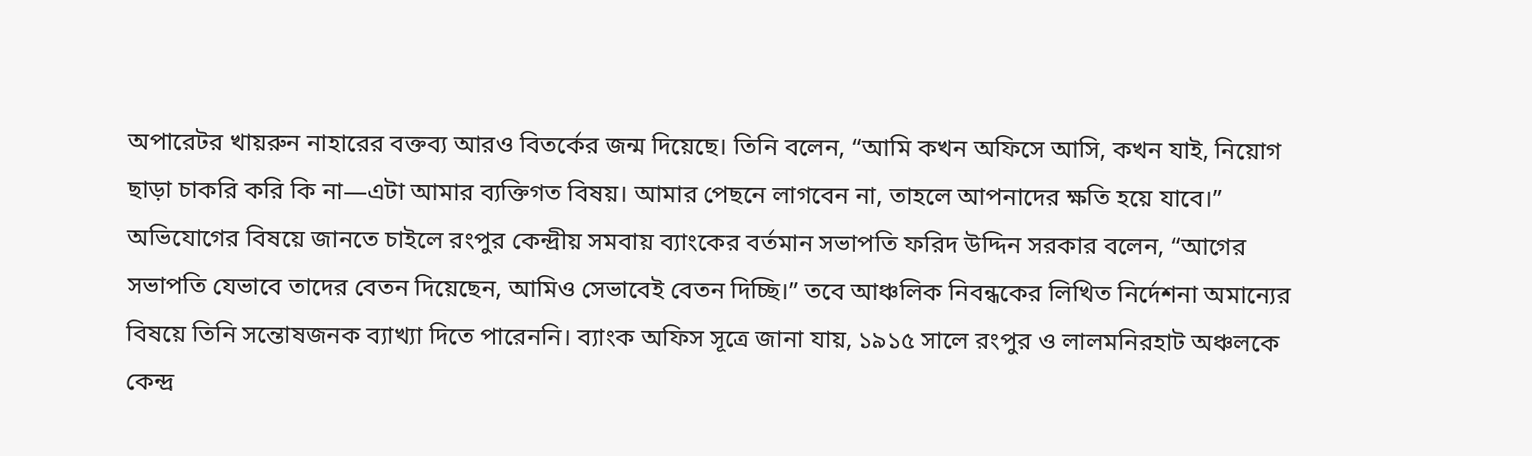অপারেটর খায়রুন নাহারের বক্তব্য আরও বিতর্কের জন্ম দিয়েছে। তিনি বলেন, “আমি কখন অফিসে আসি, কখন যাই, নিয়োগ ছাড়া চাকরি করি কি না—এটা আমার ব্যক্তিগত বিষয়। আমার পেছনে লাগবেন না, তাহলে আপনাদের ক্ষতি হয়ে যাবে।” অভিযোগের বিষয়ে জানতে চাইলে রংপুর কেন্দ্রীয় সমবায় ব্যাংকের বর্তমান সভাপতি ফরিদ উদ্দিন সরকার বলেন, “আগের সভাপতি যেভাবে তাদের বেতন দিয়েছেন, আমিও সেভাবেই বেতন দিচ্ছি।” তবে আঞ্চলিক নিবন্ধকের লিখিত নির্দেশনা অমান্যের বিষয়ে তিনি সন্তোষজনক ব্যাখ্যা দিতে পারেননি। ব্যাংক অফিস সূত্রে জানা যায়, ১৯১৫ সালে রংপুর ও লালমনিরহাট অঞ্চলকে কেন্দ্র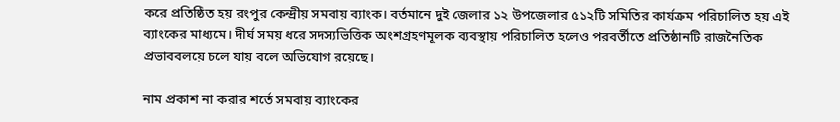করে প্রতিষ্ঠিত হয় রংপুর কেন্দ্রীয় সমবায় ব্যাংক। বর্তমানে দুই জেলার ১২ উপজেলার ৫১২টি সমিতির কার্যক্রম পরিচালিত হয় এই ব্যাংকের মাধ্যমে। দীর্ঘ সময় ধরে সদস্যভিত্তিক অংশগ্রহণমূলক ব্যবস্থায় পরিচালিত হলেও পরবর্তীতে প্রতিষ্ঠানটি রাজনৈতিক প্রভাববলয়ে চলে যায় বলে অভিযোগ রয়েছে।

নাম প্রকাশ না করার শর্তে সমবায় ব্যাংকের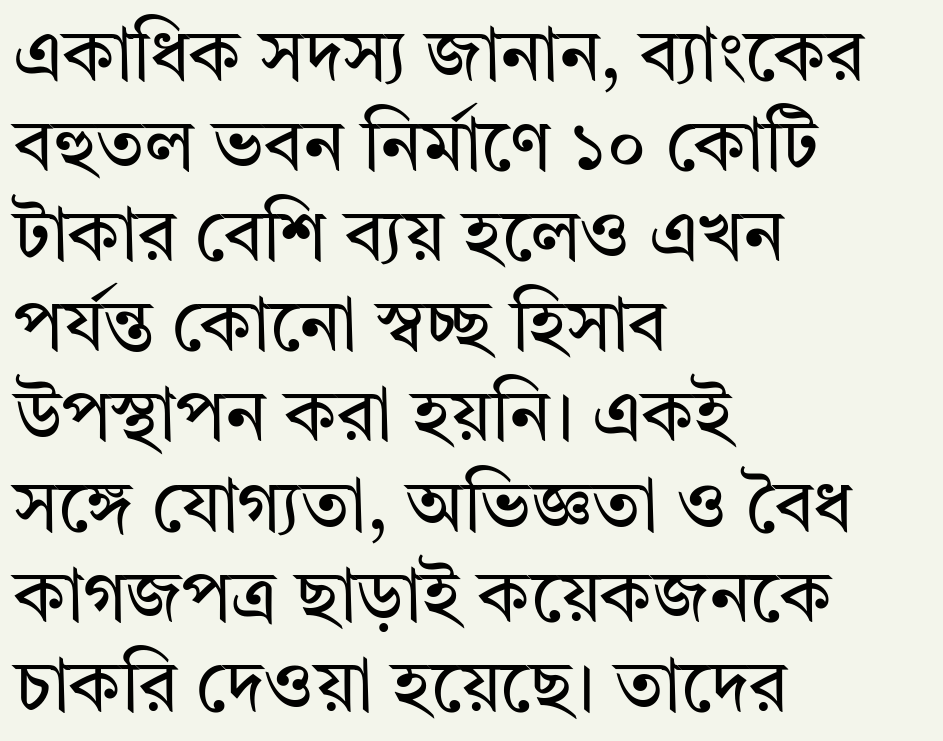একাধিক সদস্য জানান, ব্যাংকের বহুতল ভবন নির্মাণে ১০ কোটি টাকার বেশি ব্যয় হলেও এখন পর্যন্ত কোনো স্বচ্ছ হিসাব উপস্থাপন করা হয়নি। একই সঙ্গে যোগ্যতা, অভিজ্ঞতা ও বৈধ কাগজপত্র ছাড়াই কয়েকজনকে চাকরি দেওয়া হয়েছে। তাদের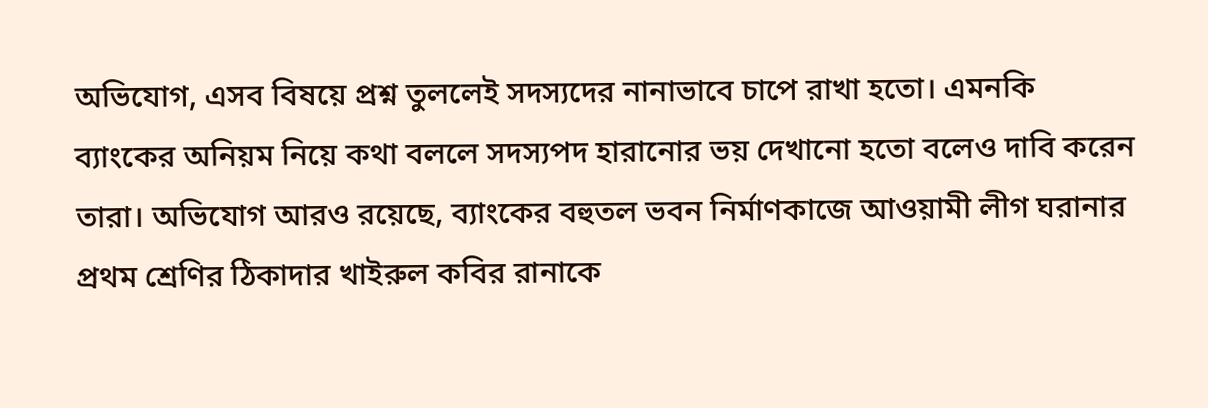অভিযোগ, এসব বিষয়ে প্রশ্ন তুললেই সদস্যদের নানাভাবে চাপে রাখা হতো। এমনকি ব্যাংকের অনিয়ম নিয়ে কথা বললে সদস্যপদ হারানোর ভয় দেখানো হতো বলেও দাবি করেন তারা। অভিযোগ আরও রয়েছে, ব্যাংকের বহুতল ভবন নির্মাণকাজে আওয়ামী লীগ ঘরানার প্রথম শ্রেণির ঠিকাদার খাইরুল কবির রানাকে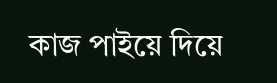কাজ পাইয়ে দিয়ে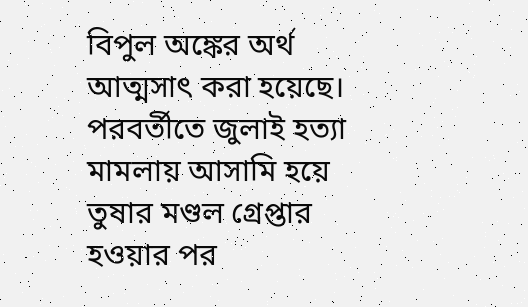বিপুল অঙ্কের অর্থ আত্মসাৎ করা হয়েছে। পরবর্তীতে জুলাই হত্যা মামলায় আসামি হয়ে তুষার মণ্ডল গ্রেপ্তার হওয়ার পর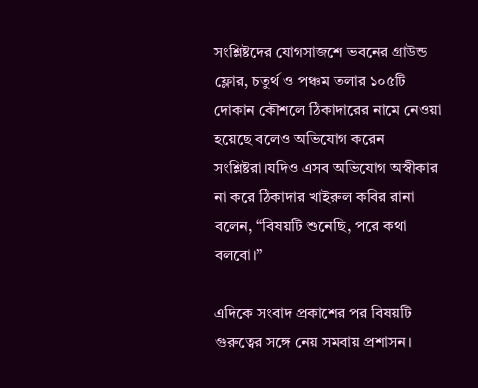সংশ্লিষ্টদের যোগসাজশে ভবনের গ্রাউন্ড ফ্লোর, চতুর্থ ও পঞ্চম তলার ১০৫টি দোকান কৌশলে ঠিকাদারের নামে নেওয়া হয়েছে বলেও অভিযোগ করেন সংশ্লিষ্টরা।যদিও এসব অভিযোগ অস্বীকার না করে ঠিকাদার খাইরুল কবির রানা বলেন, “বিষয়টি শুনেছি, পরে কথা বলবো।”

এদিকে সংবাদ প্রকাশের পর বিষয়টি গুরুত্বের সঙ্গে নেয় সমবায় প্রশাসন।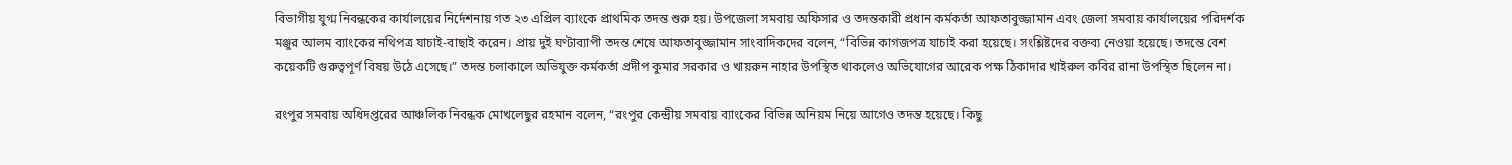বিভাগীয় যুগ্ম নিবন্ধকের কার্যালয়ের নির্দেশনায় গত ২৩ এপ্রিল ব্যাংকে প্রাথমিক তদন্ত শুরু হয়। উপজেলা সমবায় অফিসার ও তদন্তকারী প্রধান কর্মকর্তা আফতাবুজ্জামান এবং জেলা সমবায় কার্যালয়ের পরিদর্শক মঞ্জুর আলম ব্যাংকের নথিপত্র যাচাই-বাছাই করেন। প্রায় দুই ঘণ্টাব্যাপী তদন্ত শেষে আফতাবুজ্জামান সাংবাদিকদের বলেন, “বিভিন্ন কাগজপত্র যাচাই করা হয়েছে। সংশ্লিষ্টদের বক্তব্য নেওয়া হয়েছে। তদন্তে বেশ কয়েকটি গুরুত্বপূর্ণ বিষয় উঠে এসেছে।” তদন্ত চলাকালে অভিযুক্ত কর্মকর্তা প্রদীপ কুমার সরকার ও খায়রুন নাহার উপস্থিত থাকলেও অভিযোগের আরেক পক্ষ ঠিকাদার খাইরুল কবির রানা উপস্থিত ছিলেন না।

রংপুর সমবায় অধিদপ্তরের আঞ্চলিক নিবন্ধক মোখলেছুর রহমান বলেন, “রংপুর কেন্দ্রীয় সমবায় ব্যাংকের বিভিন্ন অনিয়ম নিয়ে আগেও তদন্ত হয়েছে। কিছু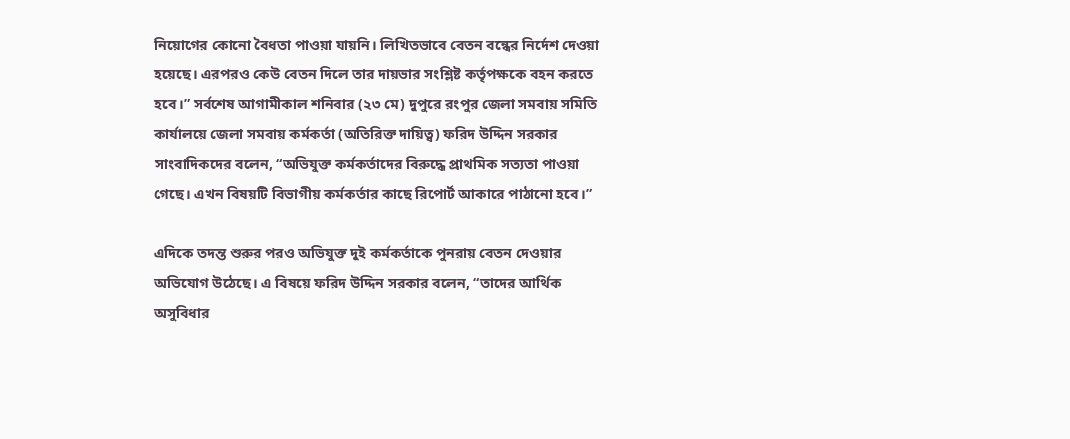নিয়োগের কোনো বৈধতা পাওয়া যায়নি। লিখিতভাবে বেতন বন্ধের নির্দেশ দেওয়া হয়েছে। এরপরও কেউ বেতন দিলে তার দায়ভার সংশ্লিষ্ট কর্তৃপক্ষকে বহন করতে হবে।” সর্বশেষ আগামীকাল শনিবার (২৩ মে) দুপুরে রংপুর জেলা সমবায় সমিতি কার্যালয়ে জেলা সমবায় কর্মকর্তা (অতিরিক্ত দায়িত্ব) ফরিদ উদ্দিন সরকার সাংবাদিকদের বলেন, “অভিযুক্ত কর্মকর্তাদের বিরুদ্ধে প্রাথমিক সত্যতা পাওয়া গেছে। এখন বিষয়টি বিভাগীয় কর্মকর্তার কাছে রিপোর্ট আকারে পাঠানো হবে।”

এদিকে তদন্ত শুরুর পরও অভিযুক্ত দুই কর্মকর্তাকে পুনরায় বেতন দেওয়ার অভিযোগ উঠেছে। এ বিষয়ে ফরিদ উদ্দিন সরকার বলেন, “তাদের আর্থিক অসুবিধার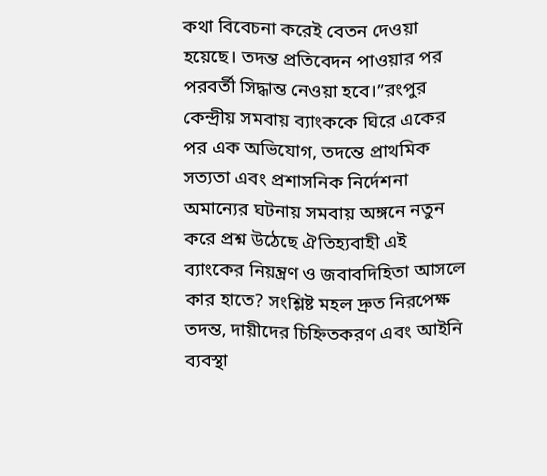কথা বিবেচনা করেই বেতন দেওয়া হয়েছে। তদন্ত প্রতিবেদন পাওয়ার পর পরবর্তী সিদ্ধান্ত নেওয়া হবে।”রংপুর কেন্দ্রীয় সমবায় ব্যাংককে ঘিরে একের পর এক অভিযোগ, তদন্তে প্রাথমিক সত্যতা এবং প্রশাসনিক নির্দেশনা অমান্যের ঘটনায় সমবায় অঙ্গনে নতুন করে প্রশ্ন উঠেছে ঐতিহ্যবাহী এই ব্যাংকের নিয়ন্ত্রণ ও জবাবদিহিতা আসলে কার হাতে? সংশ্লিষ্ট মহল দ্রুত নিরপেক্ষ তদন্ত, দায়ীদের চিহ্নিতকরণ এবং আইনি ব্যবস্থা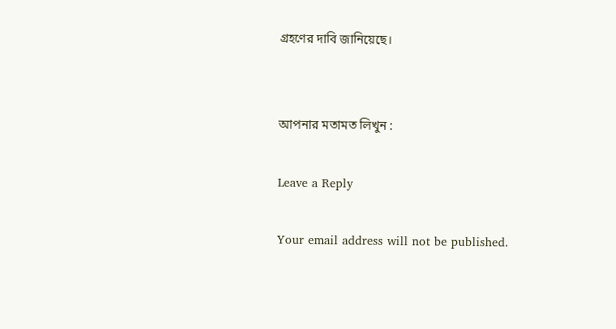গ্রহণের দাবি জানিয়েছে।


আপনার মতামত লিখুন :

Leave a Reply

Your email address will not be published.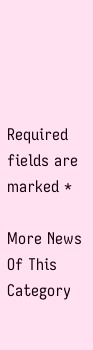Required fields are marked *

More News Of This Category